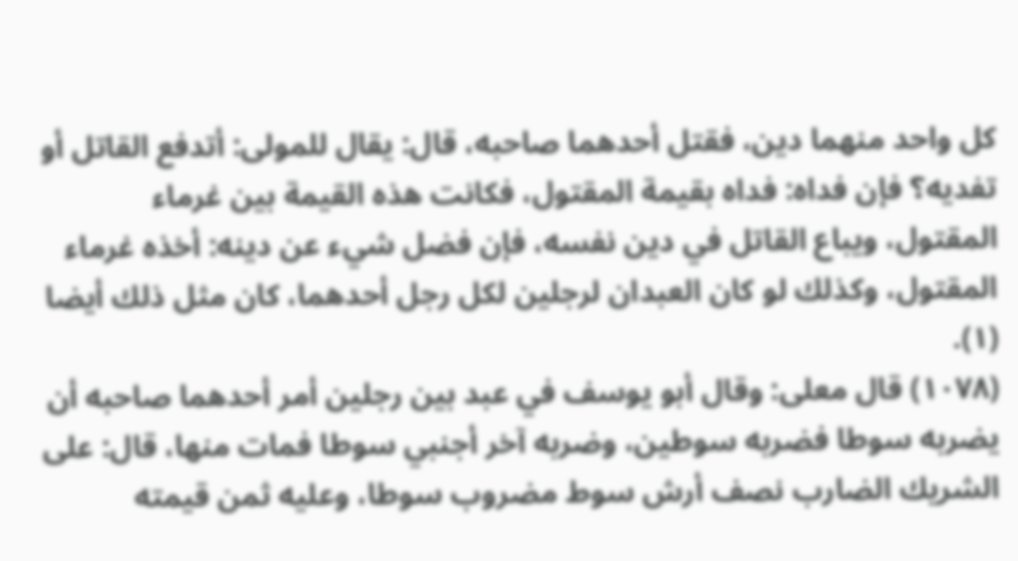كل واحد منهما دين، فقتل أحدهما صاحبه، قال: يقال للمولى: أتدفع القاتل أو تفديه؟ فإن فداه: فداه بقيمة المقتول، فكانت هذه القيمة بين غرماء المقتول، ويباع القاتل في دين نفسه، فإن فضل شيء عن دينه: أخذه غرماء المقتول، وكذلك لو كان العبدان لرجلين لكل رجل أحدهما، كان مثل ذلك أيضا (١).
(١٠٧٨) قال معلى: وقال أبو يوسف في عبد بين رجلين أمر أحدهما صاحبه أن يضربه سوطا فضربه سوطين، وضربه آخر أجنبي سوطا فمات منها، قال: على الشريك الضارب نصف أرش سوط مضروب سوطا، وعليه ثمن قيمته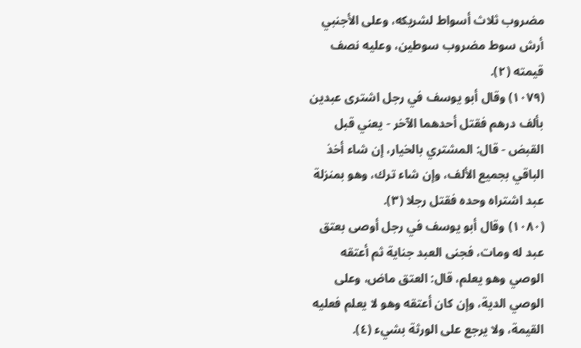مضروب ثلاث أسواط لشريكه، وعلى الأجنبي أرش سوط مضروب سوطين، وعليه نصف قيمته (٢).
(١٠٧٩) وقال أبو يوسف في رجل اشترى عبدين بألف درهم فقتل أحدهما الآخر - يعني قبل القبض - قال: المشتري بالخيار، إن شاء أخذ الباقي بجميع الألف، وإن شاء ترك، وهو بمنزلة عبد اشتراه وحده فقتل رجلا (٣).
(١٠٨٠) وقال أبو يوسف في رجل أوصى بعتق عبد له ومات، فجنى العبد جناية ثم أعتقه الوصي وهو يعلم، قال: العتق ماض، وعلى الوصي الدية، وإن كان أعتقه وهو لا يعلم فعليه القيمة، ولا يرجع على الورثة بشيء (٤).